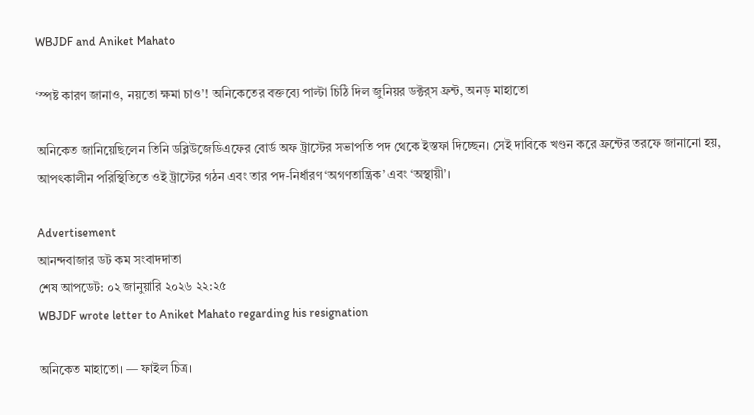WBJDF and Aniket Mahato

‘স্পষ্ট কারণ জানাও, নয়তো ক্ষমা চাও’! অনিকেতের বক্তব্যে পাল্টা চিঠি দিল জুনিয়র ডক্টর্‌স ফ্রন্ট, অনড় মাহাতো

অনিকেত জানিয়েছিলেন তিনি ডব্লিউজেডিএফের বোর্ড অফ ট্রাস্টের সভাপতি পদ থেকে ইস্তফা দিচ্ছেন। সেই দাবিকে খণ্ডন করে ফ্রন্টের তরফে জানানো হয়, আপৎকালীন পরিস্থিতিতে ওই ট্রাস্টের গঠন এবং তার পদ-নির্ধারণ ‘অগণতান্ত্রিক’ এবং ‘অস্থায়ী’।

Advertisement
আনন্দবাজার ডট কম সংবাদদাতা
শেষ আপডেট: ০২ জানুয়ারি ২০২৬ ২২:২৫
WBJDF wrote letter to Aniket Mahato regarding his resignation

অনিকেত মাহাতো। — ফাইল চিত্র।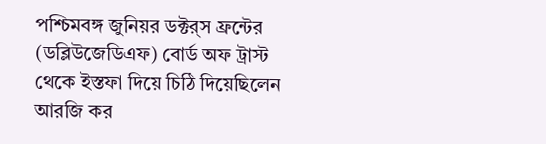পশ্চিমবঙ্গ জুনিয়র ডক্টর্‌স ফ্রন্টের (ডব্লিউজেডিএফ) বোর্ড অফ ট্রাস্ট থেকে ইস্তফা দিয়ে চিঠি দিয়েছিলেন আরজি কর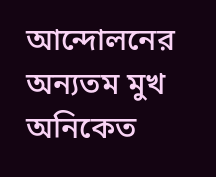আন্দোলনের অন্যতম মুখ অনিকেত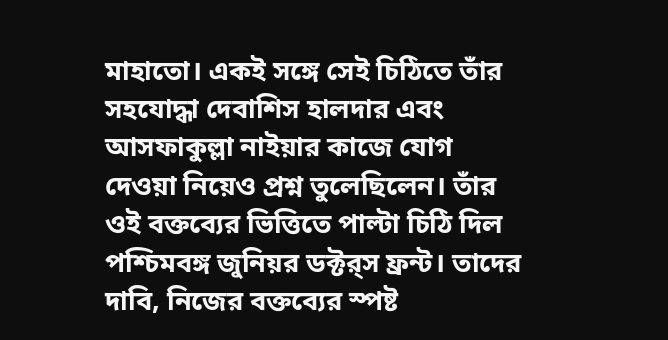মাহাতো। একই সঙ্গে সেই চিঠিতে তাঁর সহযোদ্ধা দেবাশিস হালদার এবং আসফাকুল্লা নাইয়ার কাজে যোগ দেওয়া নিয়েও প্রশ্ন তুলেছিলেন। তাঁর ওই বক্তব্যের ভিত্তিতে পাল্টা চিঠি দিল পশ্চিমবঙ্গ জুনিয়র ডক্টর্‌স ফ্রন্ট। তাদের দাবি, নিজের বক্তব্যের স্পষ্ট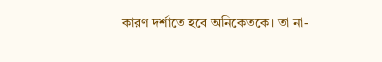কারণ দর্শাতে হবে অনিকেতকে। তা না-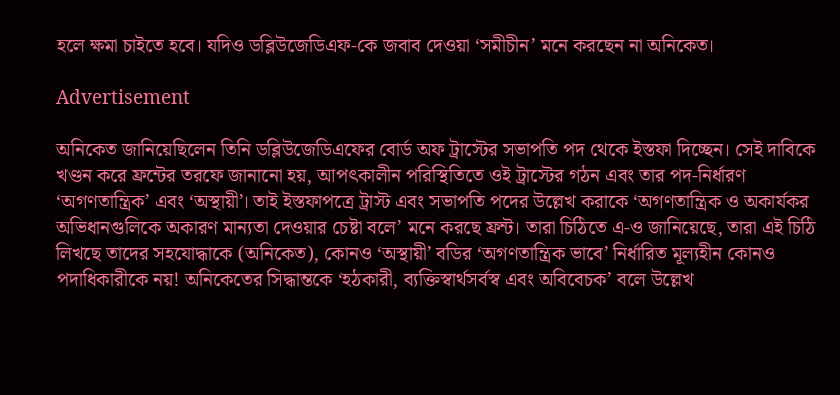হলে ক্ষমা চাইতে হবে। যদিও ডব্লিউজেডিএফ-কে জবাব দেওয়া ‘সমীচীন’ মনে করছেন না অনিকেত।

Advertisement

অনিকেত জানিয়েছিলেন তিনি ডব্লিউজেডিএফের বোর্ড অফ ট্রাস্টের সভাপতি পদ থেকে ইস্তফা দিচ্ছেন। সেই দাবিকে খণ্ডন করে ফ্রন্টের তরফে জানানো হয়, আপৎকালীন পরিস্থিতিতে ওই ট্রাস্টের গঠন এবং তার পদ-নির্ধারণ ‘অগণতান্ত্রিক’ এবং ‘অস্থায়ী’। তাই ইস্তফাপত্রে ট্রাস্ট এবং সভাপতি পদের উল্লেখ করাকে ‘অগণতান্ত্রিক ও অকার্যকর অভিধানগুলিকে অকারণ মান্যতা দেওয়ার চেষ্টা বলে’ মনে করছে ফ্রন্ট। তারা চিঠিতে এ-ও জানিয়েছে, তারা এই চিঠি লিখছে তাদের সহযোদ্ধাকে (অনিকেত), কোনও ‘অস্থায়ী’ বডির ‘অগণতান্ত্রিক ভাবে’ নির্ধারিত মূল্যহীন কোনও পদাধিকারীকে নয়! অনিকেতের সিদ্ধান্তকে ‘হঠকারী, ব্যক্তিস্বার্থসর্বস্ব এবং অবিবেচক’ বলে উল্লেখ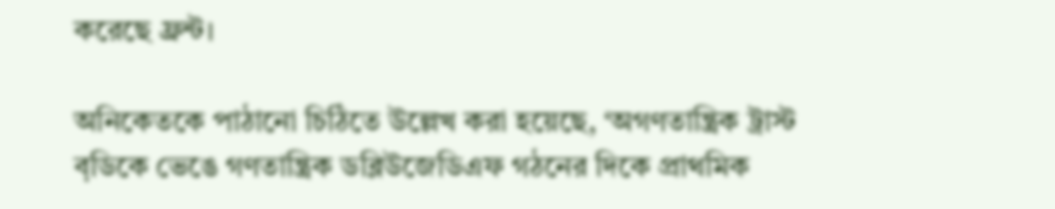করেছে ফ্রন্ট।

অনিকেতকে পাঠানো চিঠিতে উল্লেখ করা হয়েছে, ‘অগণতান্ত্রিক ট্রাস্ট ব়ডিকে ভেঙে গণতান্ত্রিক ডব্লিউজেডিএফ গঠনের দিকে প্রাথমিক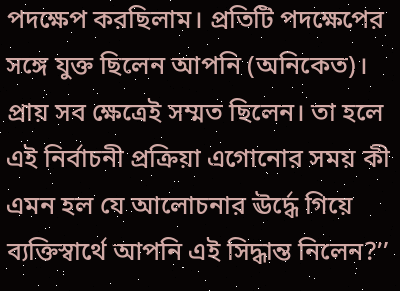পদক্ষেপ করছিলাম। প্রতিটি পদক্ষেপের সঙ্গে যুক্ত ছিলেন আপনি (অনিকেত)। প্রায় সব ক্ষেত্রেই সম্মত ছিলেন। তা হলে এই নির্বাচনী প্রক্রিয়া এগোনোর সময় কী এমন হল যে আলোচনার ঊর্দ্ধে গিয়ে ব্যক্তিস্বার্থে আপনি এই সিদ্ধান্ত নিলেন?’’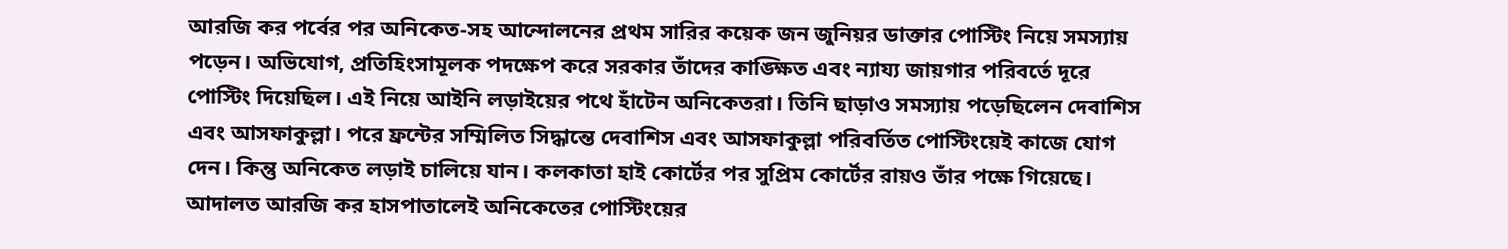আরজি কর পর্বের পর অনিকেত-সহ আন্দোলনের প্রথম সারির কয়েক জন জুনিয়র ডাক্তার পোস্টিং নিয়ে সমস্যায় পড়েন। অভিযোগ, প্রতিহিংসামূলক পদক্ষেপ করে সরকার তাঁদের কাঙ্ক্ষিত এবং ন্যায্য জায়গার পরিবর্তে দূরে পোস্টিং দিয়েছিল। এই নিয়ে আইনি লড়াইয়ের পথে হাঁটেন অনিকেতরা। তিনি ছাড়াও সমস্যায় পড়েছিলেন দেবাশিস এবং আসফাকুল্লা। পরে ফ্রন্টের সম্মিলিত সিদ্ধান্তে দেবাশিস এবং আসফাকুল্লা পরিবর্তিত পোস্টিংয়েই কাজে যোগ দেন। কিন্তু অনিকেত লড়াই চালিয়ে যান। কলকাতা হাই কোর্টের পর সুপ্রিম কোর্টের রায়ও তাঁর পক্ষে গিয়েছে। আদালত আরজি কর হাসপাতালেই অনিকেতের পোস্টিংয়ের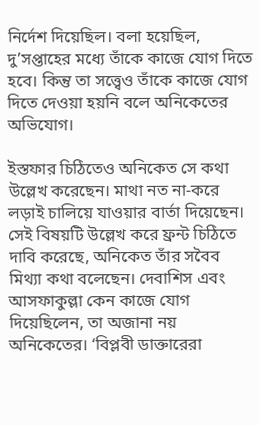নির্দেশ দিয়েছিল। বলা হয়েছিল, দু’সপ্তাহের মধ্যে তাঁকে কাজে যোগ দিতে হবে। কিন্তু তা সত্ত্বেও তাঁকে কাজে যোগ দিতে দেওয়া হয়নি বলে অনিকেতের অভিযোগ।

ইস্তফার চিঠিতেও অনিকেত সে কথা উল্লেখ করেছেন। মাথা নত না-করে লড়াই চালিয়ে যাওয়ার বার্তা দিয়েছেন। সেই বিষয়টি উল্লেখ করে ফ্রন্ট চিঠিতে দাবি করেছে, অনিকেত তাঁর সবৈব মিথ্যা কথা বলেছেন। দেবাশিস এবং আসফাকুল্লা কেন কাজে যোগ দিয়েছিলেন, তা অজানা নয় অনিকেতের। ‘বিপ্লবী ডাক্তারেরা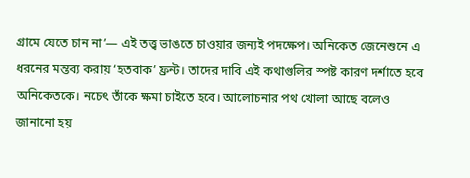গ্রামে যেতে চান না’— এই তত্ত্ব ভাঙতে চাওয়ার জন্যই পদক্ষেপ। অনিকেত জেনেশুনে এ ধরনের মন্তব্য করায় ‘হতবাক’ ফ্রন্ট। তাদের দাবি এই কথাগুলির স্পষ্ট কারণ দর্শাতে হবে অনিকেতকে। নচেৎ তাঁকে ক্ষমা চাইতে হবে। আলোচনার পথ খোলা আছে বলেও জানানো হয়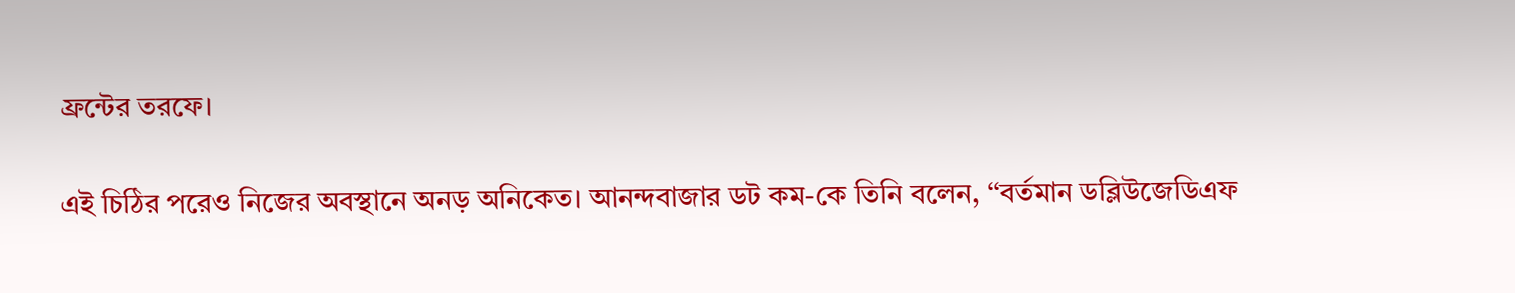ফ্রন্টের তরফে।

এই চিঠির পরেও নিজের অবস্থানে অনড় অনিকেত। আনন্দবাজার ডট কম-কে তিনি বলেন, ‘‘বর্তমান ডব্লিউজেডিএফ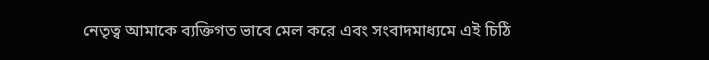নেতৃত্ব আমাকে ব্যক্তিগত ভাবে মেল করে এবং সংবাদমাধ্যমে এই চিঠি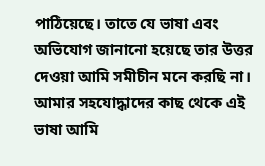পাঠিয়েছে। তাতে যে ভাষা এবং অভিযোগ জানানো হয়েছে তার উত্তর দেওয়া আমি সমীচীন মনে করছি না। আমার সহযোদ্ধাদের কাছ থেকে এই ভাষা আমি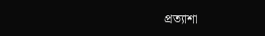প্রত্যাশা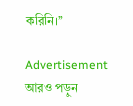করিনি।’’

Advertisement
আরও পড়ুন